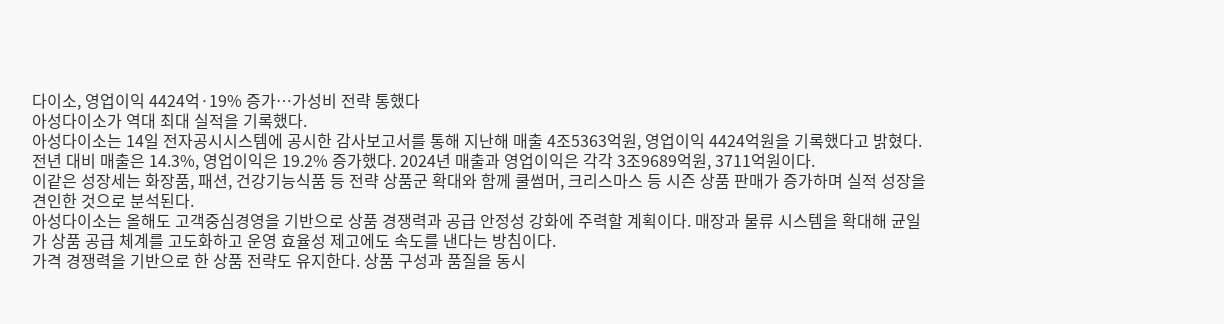다이소, 영업이익 4424억·19% 증가…가성비 전략 통했다
아성다이소가 역대 최대 실적을 기록했다.
아성다이소는 14일 전자공시시스템에 공시한 감사보고서를 통해 지난해 매출 4조5363억원, 영업이익 4424억원을 기록했다고 밝혔다. 전년 대비 매출은 14.3%, 영업이익은 19.2% 증가했다. 2024년 매출과 영업이익은 각각 3조9689억원, 3711억원이다.
이같은 성장세는 화장품, 패션, 건강기능식품 등 전략 상품군 확대와 함께 쿨썸머, 크리스마스 등 시즌 상품 판매가 증가하며 실적 성장을 견인한 것으로 분석된다.
아성다이소는 올해도 고객중심경영을 기반으로 상품 경쟁력과 공급 안정성 강화에 주력할 계획이다. 매장과 물류 시스템을 확대해 균일가 상품 공급 체계를 고도화하고 운영 효율성 제고에도 속도를 낸다는 방침이다.
가격 경쟁력을 기반으로 한 상품 전략도 유지한다. 상품 구성과 품질을 동시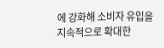에 강화해 소비자 유입을 지속적으로 확대한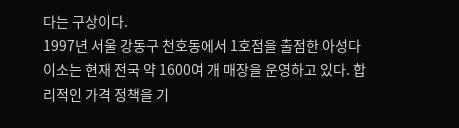다는 구상이다.
1997년 서울 강동구 천호동에서 1호점을 출점한 아성다이소는 현재 전국 약 1600여 개 매장을 운영하고 있다. 합리적인 가격 정책을 기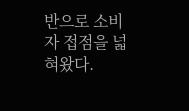반으로 소비자 접점을 넓혀왔다.